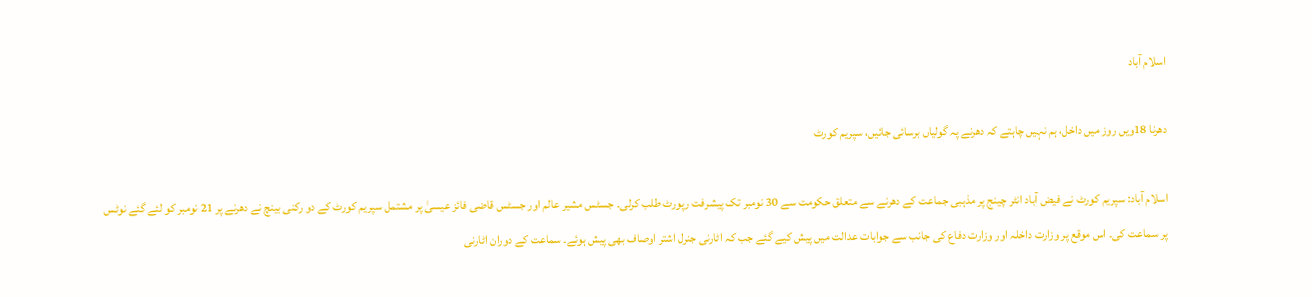اسلام آباد

دھرنا 18ویں روز میں داخل، ہم نہیں چاہتے کہ دھرنے پہ گولیاں برسائی جائیں، سپریم کورٹ

اسلام آباد: سپریم کورٹ نے فیض آباد انٹر چینج پر مذہبی جماعت کے دھرنے سے متعلق حکومت سے 30 نومبر تک پیشرفت رپورٹ طلب کرلی۔ جسٹس مشیر عالم اور جسٹس قاضی فائز عیسیٰ پر مشتمل سپریم کورٹ کے دو رکنی بینچ نے دھرنے پر 21 نومبر کو لئے گئے نوٹس پر سماعت کی۔ اس موقع پر وزارت داخلہ اور وزارت دفاع کی جانب سے جوابات عدالت میں پیش کیے گئے جب کہ اٹارنی جنرل اشتر اوصاف بھی پیش ہوئے۔ سماعت کے دوران اٹارنی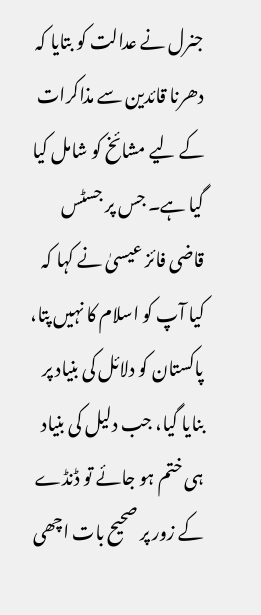جنرل نے عدالت کو بتایا کہ دھرنا قائدین سے مذاکرات کے لیے مشائخ کو شامل کیا گیا ہے۔ جس پر جسٹس قاضی فائز عیسیٰ نے کہا کہ کیا آپ کو اسلام کا نہیں پتا، پاکستان کو دلائل کی بنیاد پر بنایا گیا، جب دلیل کی بنیاد ہی ختم ہو جائے تو ڈنڈے کے زور پر صحیح بات اچھی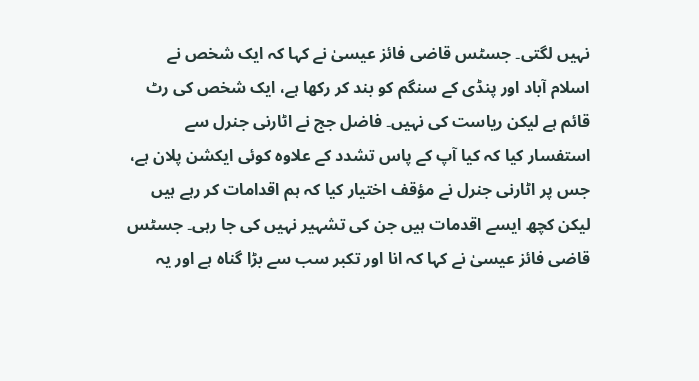نہیں لگتی۔ جسٹس قاضی فائز عیسیٰ نے کہا کہ ایک شخص نے اسلام آباد اور پنڈی کے سنگم کو بند کر رکھا ہے، ایک شخص کی رٹ قائم ہے لیکن ریاست کی نہیں۔ فاضل جج نے اٹارنی جنرل سے استفسار کیا کہ کیا آپ کے پاس تشدد کے علاوہ کوئی ایکشن پلان ہے، جس پر اٹارنی جنرل نے مؤقف اختیار کیا کہ ہم اقدامات کر رہے ہیں لیکن کچھ ایسے اقدمات ہیں جن کی تشہیر نہیں کی جا رہی۔ جسٹس قاضی فائز عیسیٰ نے کہا کہ انا اور تکبر سب سے بڑا گناہ ہے اور یہ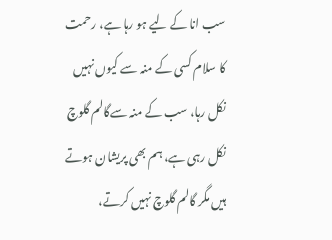سب انا کے لیے ہو رہا ہے، رحمت کا سلام کسی کے منہ سے کیوں نہیں نکل رہا، سب کے منہ سےگالم گلوچ نکل رہی ہے، ہم بھی پریشان ہوتے ہیں مگر گالم گلوچ نہیں کرتے،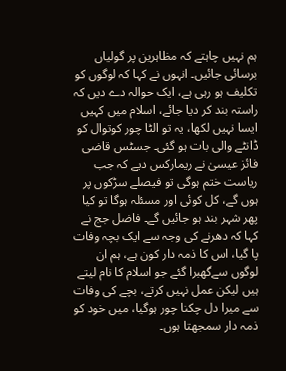ہم نہیں چاہتے کہ مظاہرین پر گولیاں برسائی جائیں۔ انہوں نے کہا کہ لوگوں کو تکلیف ہو رہی ہے، ایک حوالہ دے دیں کہ راستہ بند کر دیا جائے، اسلام میں کہیں ایسا نہیں لکھا، یہ تو الٹا چور کوتوال کو ڈانٹے والی بات ہو گئی۔ جسٹس قاضی فائز عیسیٰ نے ریمارکس دیے کہ جب ریاست ختم ہوگی تو فیصلے سڑکوں پر ہوں گے، کل کوئی اور مسئلہ ہوگا تو کیا پھر شہر بند ہو جائیں گے۔ فاضل جج نے کہا کہ دھرنے کی وجہ سے ایک بچہ وفات پا گیا، اس کا ذمہ دار کون ہے، ہم ان لوگوں سےگھبرا گئے جو اسلام کا نام لیتے ہیں لیکن عمل نہیں کرتے، بچے کی وفات سے میرا دل چکنا چور ہوگیا، میں خود کو ذمہ دار سمجھتا ہوں۔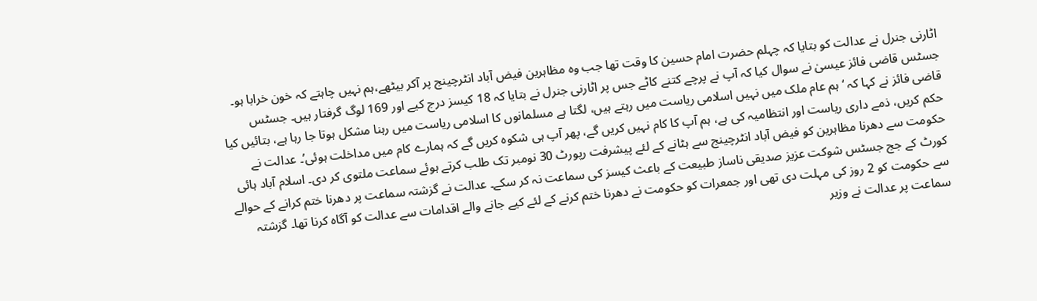اٹارنی جنرل نے عدالت کو بتایا کہ چہلم حضرت امام حسین کا وقت تھا جب وہ مظاہرین فیض آباد انٹرچینج پر آکر بیٹھے،ہم نہیں چاہتے کہ خون خرابا ہو۔ جسٹس قاضی فائز عیسیٰ نے سوال کیا کہ آپ نے پرچے کتنے کاٹے جس پر اٹارنی جنرل نے بتایا کہ 18 کیسز درج کیے اور 169 لوگ گرفتار ہیں۔ جسٹس قاضی فائز نے کہا کہ ‘ہم عام ملک میں نہیں اسلامی ریاست میں رہتے ہیں، لگتا ہے مسلمانوں کا اسلامی ریاست میں رہنا مشکل ہوتا جا رہا ہے، بتائیں کیا حکم کریں، ذمے داری ریاست اور انتظامیہ کی ہے، ہم آپ کا کام نہیں کریں گے، پھر آپ ہی شکوہ کریں گے کہ ہمارے کام میں مداخلت ہوئی’۔ عدالت نے حکومت سے دھرنا مظاہرین کو فیض آباد انٹرچینج سے ہٹانے کے لئے پیشرفت رپورٹ 30 نومبر تک طلب کرتے ہوئے سماعت ملتوی کر دی۔ اسلام آباد ہائی کورٹ کے جج جسٹس شوکت عزیز صدیقی ناساز طبیعت کے باعث کیسز کی سماعت نہ کر سکے۔ عدالت نے گزشتہ سماعت پر دھرنا ختم کرانے کے حوالے سے حکومت کو 2 روز کی مہلت دی تھی اور جمعرات کو حکومت نے دھرنا ختم کرنے کے لئے کیے جانے والے اقدامات سے عدالت کو آگاہ کرنا تھا۔ گزشتہ سماعت پر عدالت نے وزیر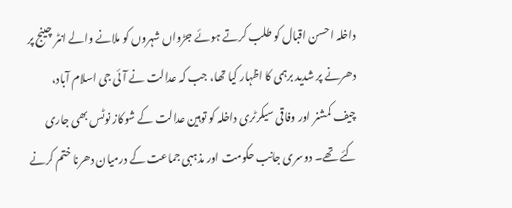داخلہ احسن اقبال کو طلب کرتے ہوئے جڑواں شہروں کو ملانے والے انٹر چینج پر دھرنے پر شدید برہمی کا اظہار کیا تھا، جب کہ عدالت نے آئی جی اسلام آباد، چیف کمشنر اور وفاقی سیکرٹری داخلہ کو توہین عدالت کے شوکاز نوٹس بھی جاری کئے تھے۔ دوسری جانب حکومت اور مذہبی جماعت کے درمیان دھرنا ختم کرنے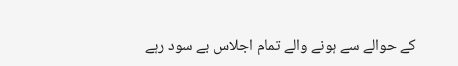کے حوالے سے ہونے والے تمام اجلاس بے سود رہے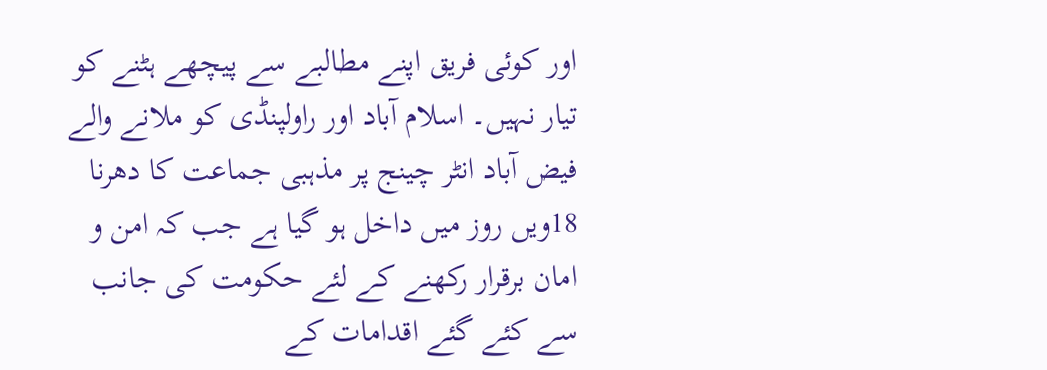اور کوئی فریق اپنے مطالبے سے پیچھے ہٹنے کو تیار نہیں۔ اسلام آباد اور راولپنڈی کو ملانے والے فیض آباد انٹر چینج پر مذہبی جماعت کا دھرنا 18ویں روز میں داخل ہو گیا ہے جب کہ امن و امان برقرار رکھنے کے لئے حکومت کی جانب سے کئے گئے اقدامات کے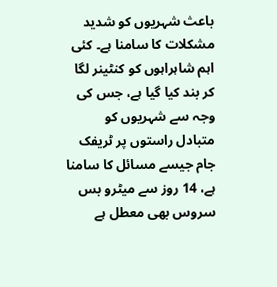باعث شہریوں کو شدید مشکلات کا سامنا ہے۔ کئی اہم شاہراہوں کو کنٹینر لگا کر بند کیا گیا ہے، جس کی وجہ سے شہریوں کو متبادل راستوں پر ٹریفک جام جیسے مسائل کا سامنا ہے، 14 روز سے میٹرو بس سروس بھی معطل ہے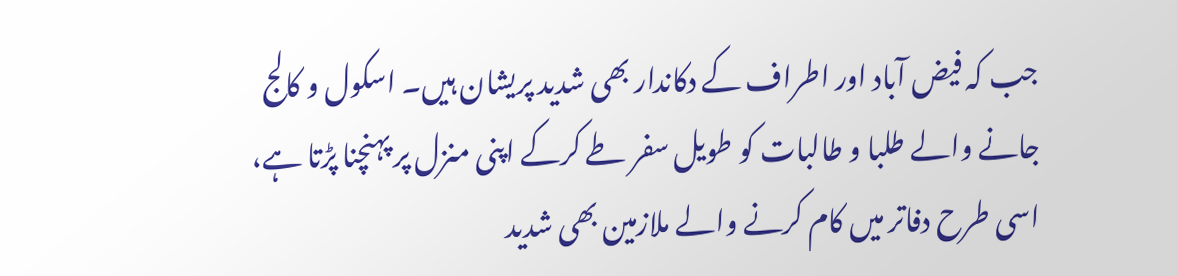جب کہ فیض آباد اور اطراف کے دکاندار بھی شدید پریشان ہیں۔ اسکول و کالج جانے والے طلبا و طالبات کو طویل سفر طے کرکے اپنی منزل پر پہنچنا پڑتا ہے، اسی طرح دفاتر میں کام کرنے والے ملازمین بھی شدید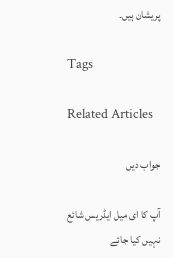پریشان ہیں۔

Tags

Related Articles

جواب دیں

آپ کا ای میل ایڈریس شائع نہیں کیا جائے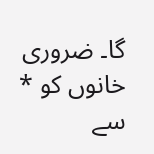گا۔ ضروری خانوں کو * سے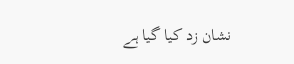نشان زد کیا گیا ہے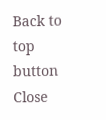Back to top button
Close